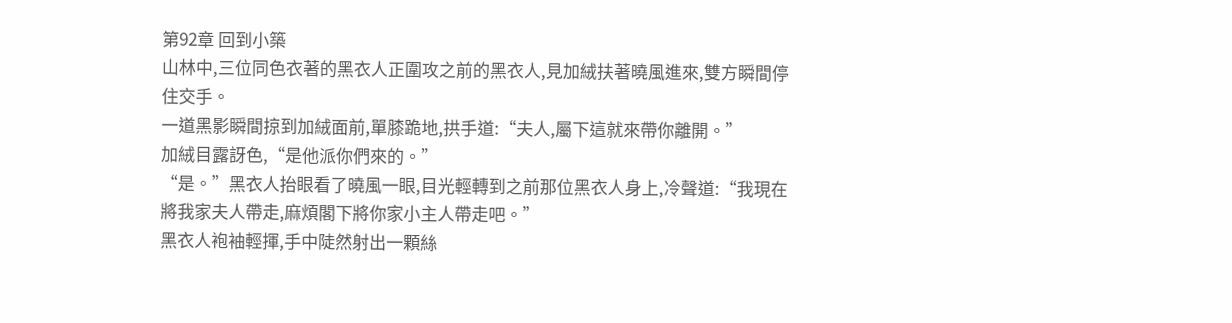第92章 回到小築
山林中,三位同色衣著的黑衣人正圍攻之前的黑衣人,見加絨扶著曉風進來,雙方瞬間停住交手。
一道黑影瞬間掠到加絨面前,單膝跪地,拱手道:“夫人,屬下這就來帶你離開。”
加絨目露訝色,“是他派你們來的。”
“是。”黑衣人抬眼看了曉風一眼,目光輕轉到之前那位黑衣人身上,冷聲道:“我現在將我家夫人帶走,麻煩閣下將你家小主人帶走吧。”
黑衣人袍袖輕揮,手中陡然射出一顆絲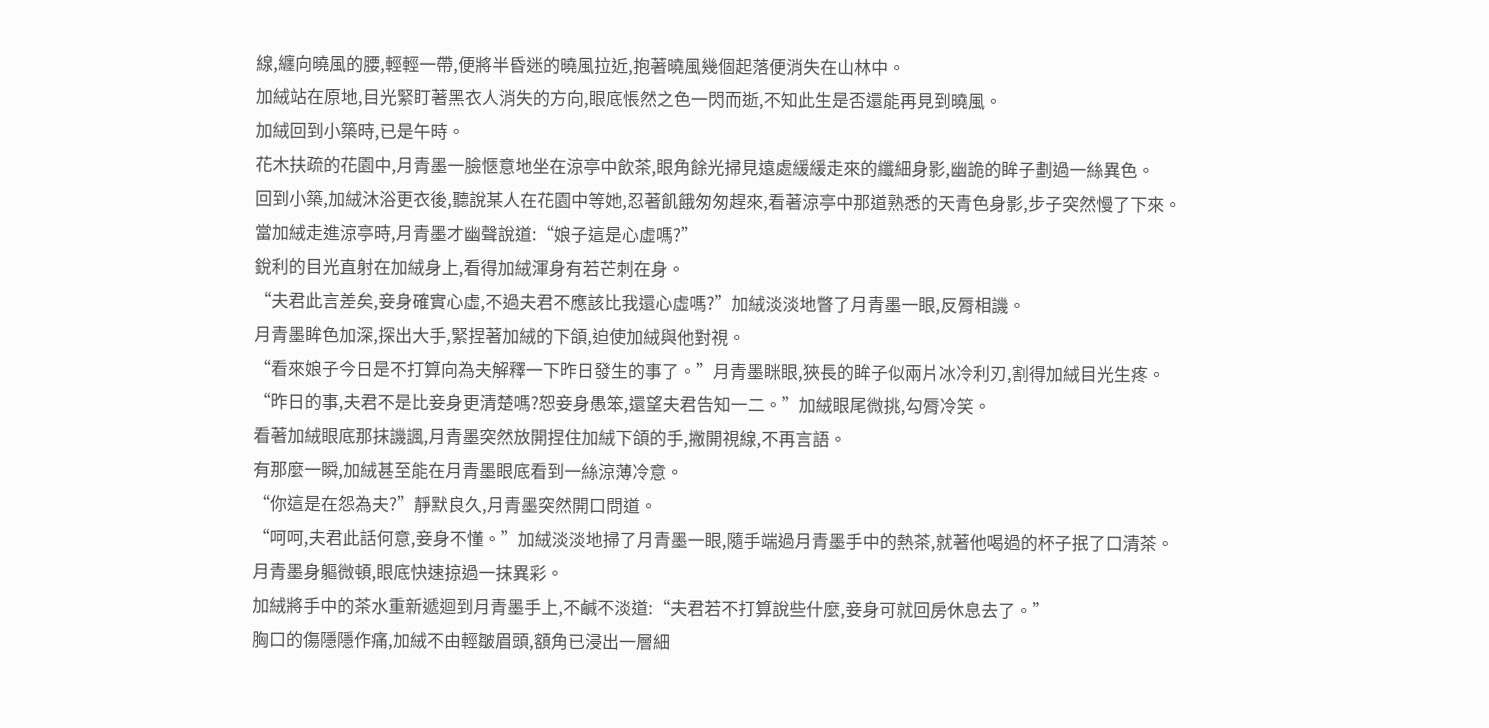線,纏向曉風的腰,輕輕一帶,便將半昏迷的曉風拉近,抱著曉風幾個起落便消失在山林中。
加絨站在原地,目光緊盯著黑衣人消失的方向,眼底悵然之色一閃而逝,不知此生是否還能再見到曉風。
加絨回到小築時,已是午時。
花木扶疏的花園中,月青墨一臉愜意地坐在涼亭中飲茶,眼角餘光掃見遠處緩緩走來的纖細身影,幽詭的眸子劃過一絲異色。
回到小築,加絨沐浴更衣後,聽說某人在花園中等她,忍著飢餓匆匆趕來,看著涼亭中那道熟悉的天青色身影,步子突然慢了下來。
當加絨走進涼亭時,月青墨才幽聲說道:“娘子這是心虛嗎?”
銳利的目光直射在加絨身上,看得加絨渾身有若芒刺在身。
“夫君此言差矣,妾身確實心虛,不過夫君不應該比我還心虛嗎?”加絨淡淡地瞥了月青墨一眼,反脣相譏。
月青墨眸色加深,探出大手,緊捏著加絨的下頜,迫使加絨與他對視。
“看來娘子今日是不打算向為夫解釋一下昨日發生的事了。”月青墨眯眼,狹長的眸子似兩片冰冷利刃,割得加絨目光生疼。
“昨日的事,夫君不是比妾身更清楚嗎?恕妾身愚笨,還望夫君告知一二。”加絨眼尾微挑,勾脣冷笑。
看著加絨眼底那抹譏諷,月青墨突然放開捏住加絨下頜的手,撇開視線,不再言語。
有那麼一瞬,加絨甚至能在月青墨眼底看到一絲涼薄冷意。
“你這是在怨為夫?”靜默良久,月青墨突然開口問道。
“呵呵,夫君此話何意,妾身不懂。”加絨淡淡地掃了月青墨一眼,隨手端過月青墨手中的熱茶,就著他喝過的杯子抿了口清茶。
月青墨身軀微頓,眼底快速掠過一抹異彩。
加絨將手中的茶水重新遞迴到月青墨手上,不鹹不淡道:“夫君若不打算說些什麼,妾身可就回房休息去了。”
胸口的傷隱隱作痛,加絨不由輕皺眉頭,額角已浸出一層細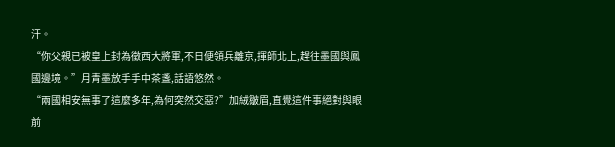汗。
“你父親已被皇上封為徵西大將軍,不日便領兵離京,揮師北上,趕往墨國與鳳國邊境。”月青墨放手手中茶盞,話語悠然。
“兩國相安無事了這麼多年,為何突然交惡?”加絨皺眉,直覺這件事絕對與眼前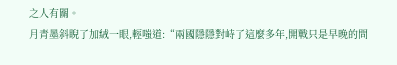之人有關。
月青墨斜睨了加絨一眼,輕嗤道:“兩國隱隱對峙了這麼多年,開戰只是早晚的問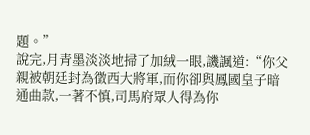題。”
說完,月青墨淡淡地掃了加絨一眼,譏諷道:“你父親被朝廷封為徵西大將軍,而你卻與鳳國皇子暗通曲款,一著不慎,司馬府眾人得為你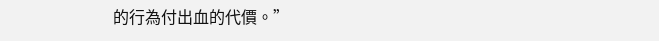的行為付出血的代價。”